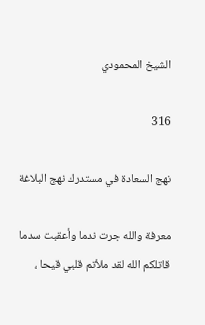الشيخ المحمودي

316

نهج السعادة في مستدرك نهج البلاغة

معرفة والله جرت ندما وأعقبت سدما قاتلكم الله لقد ملأتم قلبي قيحا ،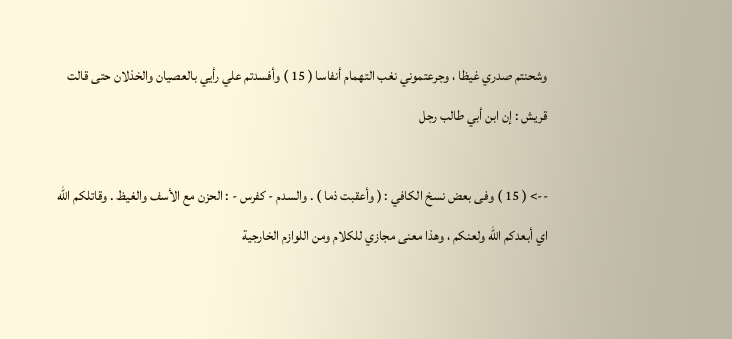وشحنتم صدري غيظا ، وجرعتموني نغب التهمام أنفاسا ( 15 ) وأفسدتم علي رأيي بالعصيان والخذلان حتى قالت قريش : إن ابن أبي طالب رجل

--> ( 15 ) وفى بعض نسخ الكافي : ( وأعقبت ذما ) . والسدم - كفرس - : الحزن مع الأسف والغيظ . وقاتلكم الله اي أبعدكم الله ولعنكم ، وهذا معنى مجازي للكلام ومن اللوازم الخارجية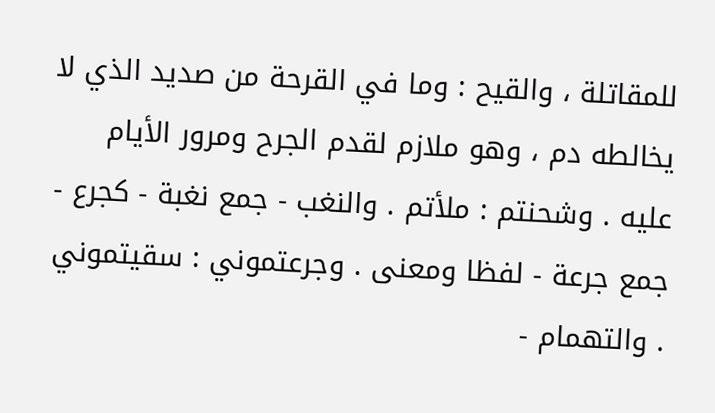للمقاتلة ، والقيح : وما في القرحة من صديد الذي لا يخالطه دم ، وهو ملازم لقدم الجرح ومرور الأيام عليه . وشحنتم : ملأتم . والنغب - جمع نغبة - كجرع - جمع جرعة - لفظا ومعنى . وجرعتموني : سقيتموني . والتهمام -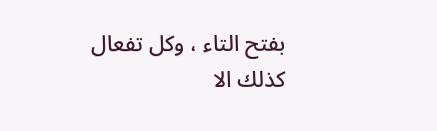بفتح التاء ، وكل تفعال كذلك الا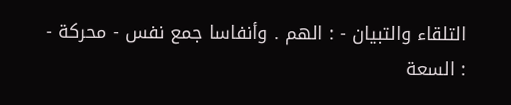التلقاء والتبيان - : الهم . وأنفاسا جمع نفس - محركة - : السعة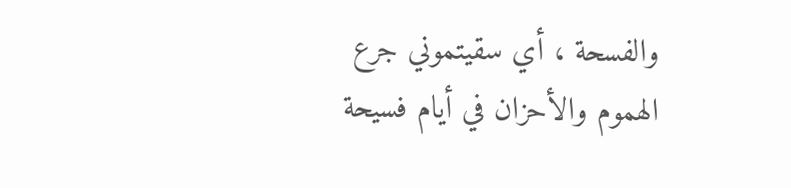والفسحة ، أي سقيتموني جرع الهموم والأحزان في أيام فسيحة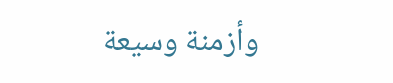وأزمنة وسيعة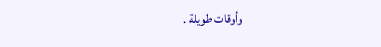وأوقات طويلة .